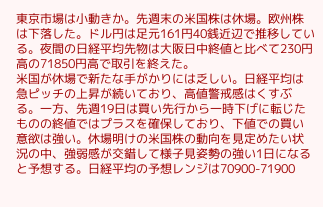東京市場は小動きか。先週末の米国株は休場。欧州株は下落した。ドル円は足元161円40銭近辺で推移している。夜間の日経平均先物は大阪日中終値と比べて230円高の71850円高で取引を終えた。
米国が休場で新たな手がかりには乏しい。日経平均は急ピッチの上昇が続いており、高値警戒感はくすぶる。一方、先週19日は買い先行から一時下げに転じたものの終値ではプラスを確保しており、下値での買い意欲は強い。休場明けの米国株の動向を見定めたい状況の中、強弱感が交錯して様子見姿勢の強い1日になると予想する。日経平均の予想レンジは70900-71900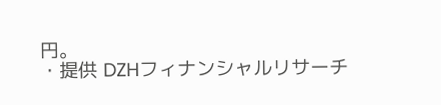円。
・提供 DZHフィナンシャルリサーチ